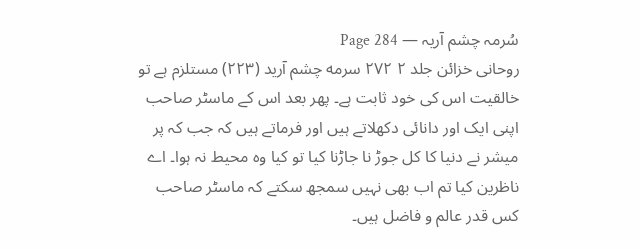سُرمہ چشم آریہ — Page 284
روحانی خزائن جلد ۲ ۲۷۲ سرمه چشم آرید (۲۲۳) مستلزم ہے تو خالقیت اس کی خود ثابت ہے۔ پھر بعد اس کے ماسٹر صاحب اپنی ایک اور دانائی دکھلاتے ہیں اور فرماتے ہیں کہ جب کہ پر میشر نے دنیا کا کل جوڑ نا جاڑنا کیا تو کیا وہ محیط نہ ہوا۔ اے ناظرین کیا تم اب بھی نہیں سمجھ سکتے کہ ماسٹر صاحب کس قدر عالم و فاضل ہیں۔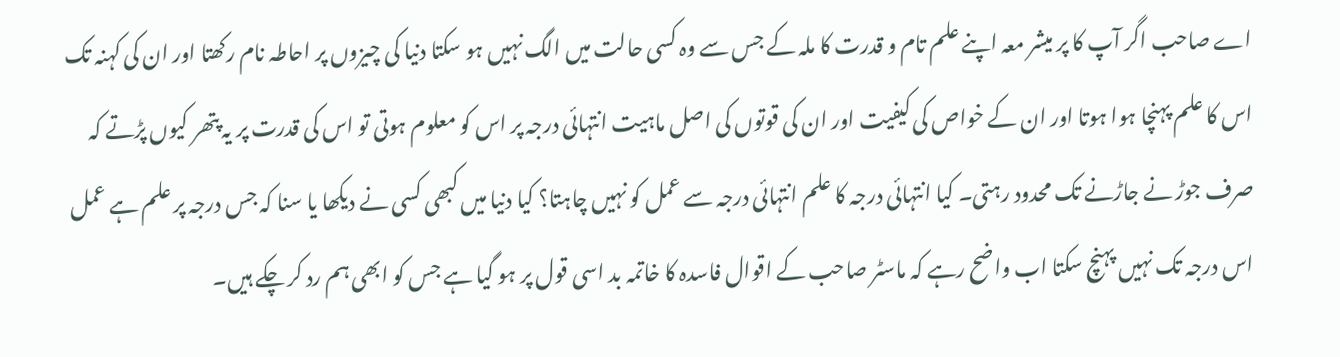اے صاحب اگر آپ کا پر میشر معہ اپنے علم تام و قدرت کا ملہ کے جس سے وہ کسی حالت میں الگ نہیں ہو سکتا دنیا کی چیزوں پر احاطہ نام رکھتا اور ان کی کہنہ تک اس کا علم پہنچا ہوا ہوتا اور ان کے خواص کی کیفیت اور ان کی قوتوں کی اصل ماہیت انتہائی درجہ پر اس کو معلوم ہوتی تو اس کی قدرت پر یہ پتھر کیوں پڑتے کہ صرف جوڑ نے جاڑنے تک محدود رہتی۔ کیا انتہائی درجہ کا علم انتہائی درجہ سے عمل کو نہیں چاہتا؟ کیا دنیا میں کبھی کسی نے دیکھا یا سنا کہ جس درجہ پر علم ہے عمل اس درجہ تک نہیں پہنچ سکتا اب واضح رہے کہ ماسٹر صاحب کے اقوال فاسدہ کا خاتمہ بد اسی قول پر ہو گیا ہے جس کو ابھی ہم رد کر چکے ہیں۔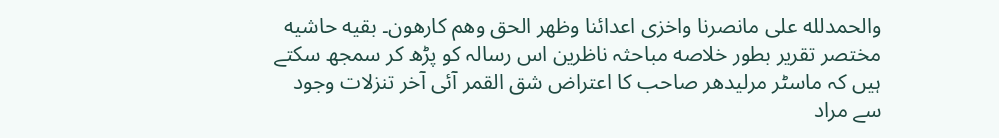والحمدلله على مانصرنا واخزى اعدائنا وظهر الحق وهم كارهون۔ بقيه حاشیه مختصر تقریر بطور خلاصه مباحثہ ناظرین اس رسالہ کو پڑھ کر سمجھ سکتے ہیں کہ ماسٹر مرلیدھر صاحب کا اعتراض شق القمر آئی آخر تنزلات وجود سے مراد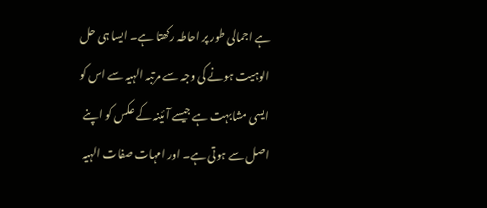ہے اجمالی طور پر احاطہ رکھتا ہے۔ ایسا ہی حل الوہیت ہونے کی وجہ سے مرتبہ الہیہ سے اس کو ایسی مشابہت ہے جیسے آئینہ کے عکس کو اپنے اصل سے ہوتی ہے۔ اور امہات صفات الہیہ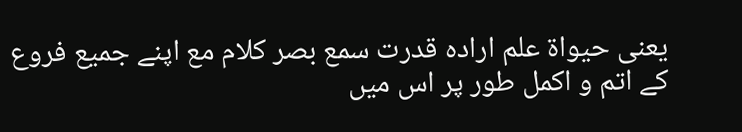یعنی حیواۃ علم ارادہ قدرت سمع بصر کلام مع اپنے جمیع فروع کے اتم و اکمل طور پر اس میں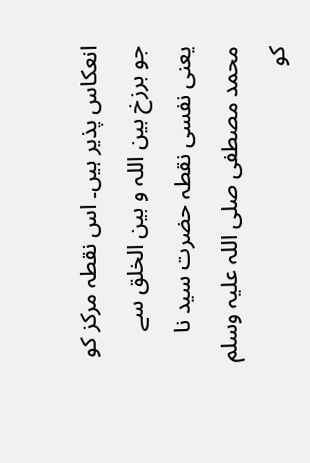انعکاس پذیر ہیں۔ اس نقطہ مرکز کو جو برزخ بین اللہ و بین الخلق سے یعنی نفسی نقطہ حضرت سید نا محمد مصطفی صلی اللہ علیہ وسلم کو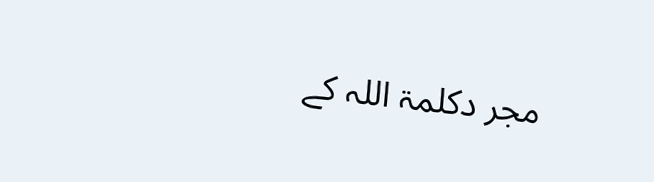مجر دکلمۃ اللہ کے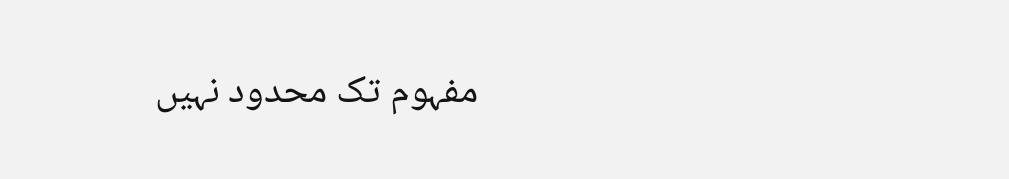مفہوم تک محدود نہیں